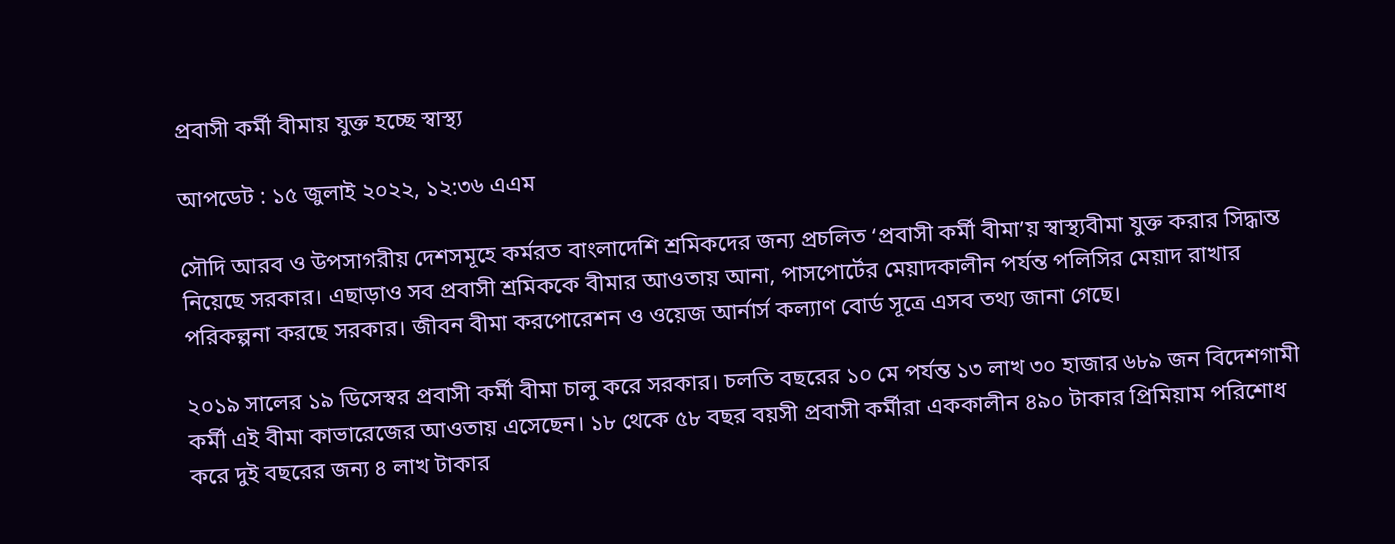প্রবাসী কর্মী বীমায় যুক্ত হচ্ছে স্বাস্থ্য

আপডেট : ১৫ জুলাই ২০২২, ১২:৩৬ এএম

সৌদি আরব ও উপসাগরীয় দেশসমূহে কর্মরত বাংলাদেশি শ্রমিকদের জন্য প্রচলিত ‘প্রবাসী কর্মী বীমা’য় স্বাস্থ্যবীমা যুক্ত করার সিদ্ধান্ত নিয়েছে সরকার। এছাড়াও সব প্রবাসী শ্রমিককে বীমার আওতায় আনা, পাসপোর্টের মেয়াদকালীন পর্যন্ত পলিসির মেয়াদ রাখার পরিকল্পনা করছে সরকার। জীবন বীমা করপোরেশন ও ওয়েজ আর্নার্স কল্যাণ বোর্ড সূত্রে এসব তথ্য জানা গেছে।

২০১৯ সালের ১৯ ডিসেস্বর প্রবাসী কর্মী বীমা চালু করে সরকার। চলতি বছরের ১০ মে পর্যন্ত ১৩ লাখ ৩০ হাজার ৬৮৯ জন বিদেশগামী কর্মী এই বীমা কাভারেজের আওতায় এসেছেন। ১৮ থেকে ৫৮ বছর বয়সী প্রবাসী কর্মীরা এককালীন ৪৯০ টাকার প্রিমিয়াম পরিশোধ করে দুই বছরের জন্য ৪ লাখ টাকার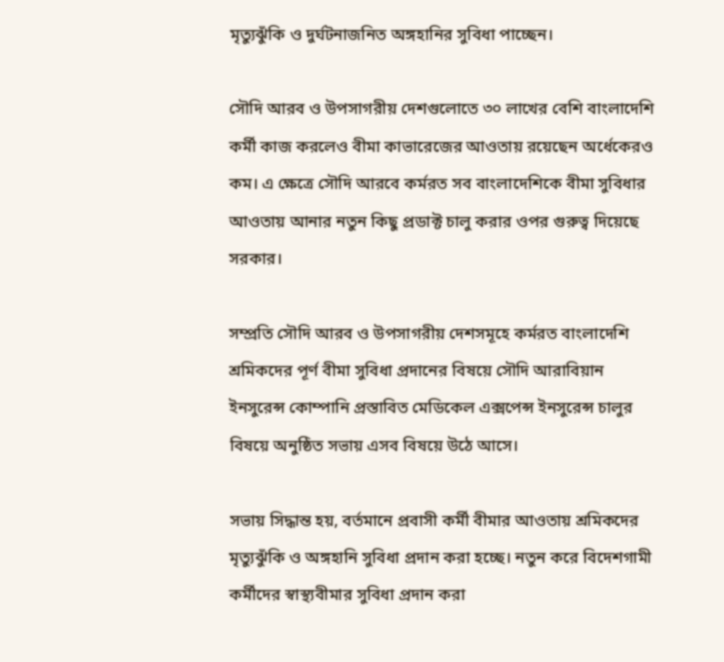মৃত্যুঝুঁকি ও দুর্ঘটনাজনিত অঙ্গহানির সুবিধা পাচ্ছেন।

সৌদি আরব ও উপসাগরীয় দেশগুলোতে ৩০ লাখের বেশি বাংলাদেশি কর্মী কাজ করলেও বীমা কাভারেজের আওতায় রয়েছেন অর্ধেকেরও কম। এ ক্ষেত্রে সৌদি আরবে কর্মরত সব বাংলাদেশিকে বীমা সুবিধার আওতায় আনার নতুন কিছু প্রডাক্ট চালু করার ওপর গুরুত্ব দিয়েছে সরকার।

সম্প্রতি সৌদি আরব ও উপসাগরীয় দেশসমূহে কর্মরত বাংলাদেশি শ্রমিকদের পূর্ণ বীমা সুবিধা প্রদানের বিষয়ে সৌদি আরাবিয়ান ইনসুরেন্স কোম্পানি প্রস্তাবিত মেডিকেল এক্সপেন্স ইনসুরেন্স চালুর বিষয়ে অনুষ্ঠিত সভায় এসব বিষয়ে উঠে আসে।

সভায় সিদ্ধান্ত হয়, বর্তমানে প্রবাসী কর্মী বীমার আওতায় শ্রমিকদের মৃত্যুঝুঁকি ও অঙ্গহানি সুবিধা প্রদান করা হচ্ছে। নতুন করে বিদেশগামী কর্মীদের স্বাস্থ্যবীমার সুবিধা প্রদান করা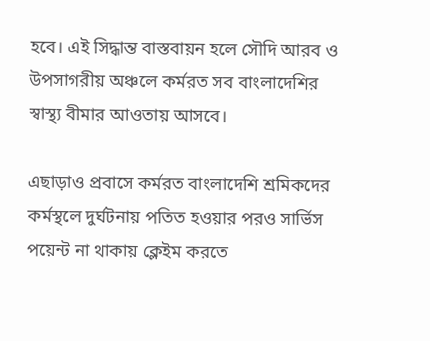হবে। এই সিদ্ধান্ত বাস্তবায়ন হলে সৌদি আরব ও উপসাগরীয় অঞ্চলে কর্মরত সব বাংলাদেশির স্বাস্থ্য বীমার আওতায় আসবে।

এছাড়াও প্রবাসে কর্মরত বাংলাদেশি শ্রমিকদের কর্মস্থলে দুর্ঘটনায় পতিত হওয়ার পরও সার্ভিস পয়েন্ট না থাকায় ক্লেইম করতে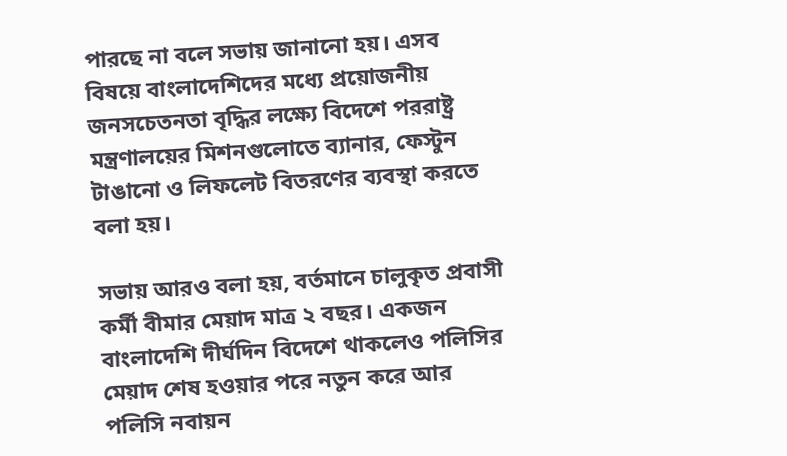পারছে না বলে সভায় জানানো হয়। এসব বিষয়ে বাংলাদেশিদের মধ্যে প্রয়োজনীয় জনসচেতনতা বৃদ্ধির লক্ষ্যে বিদেশে পররাষ্ট্র মন্ত্রণালয়ের মিশনগুলোতে ব্যানার, ফেস্টুন টাঙানো ও লিফলেট বিতরণের ব্যবস্থা করতে বলা হয়।

সভায় আরও বলা হয়, বর্তমানে চালুকৃত প্রবাসী কর্মী বীমার মেয়াদ মাত্র ২ বছর। একজন বাংলাদেশি দীর্ঘদিন বিদেশে থাকলেও পলিসির মেয়াদ শেষ হওয়ার পরে নতুন করে আর পলিসি নবায়ন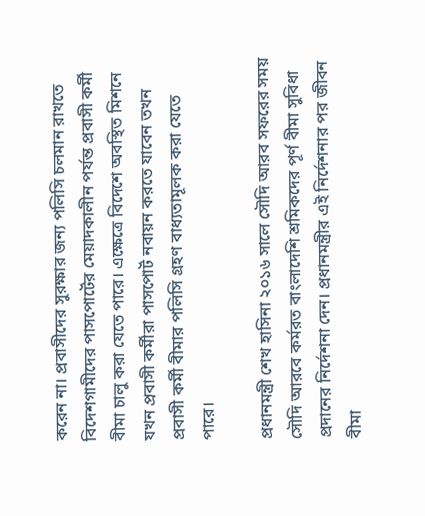করেন না। প্রবাসীদের সুরক্ষার জন্য পলিসি চলমান রাখতে বিদেশগামীদের পাসপোর্টের মেয়াদকালীন পর্যন্ত প্রবাসী কর্মী বীমা চালু করা যেতে পারে। এক্ষেত্রে বিদেশে অবস্থিত মিশনে যখন প্রবাসী কর্মীরা পাসপোর্ট নবায়ন করতে যাবেন তখন প্রবাসী কর্মী বীমার পলিসি গ্রহণ বাধ্যতামূলক করা যেতে পারে।

প্রধানমন্ত্রী শেখ হাসিনা ২০১৬ সালে সৌদি আরব সফরের সময় সৌদি আরবে কর্মরত বাংলাদেশি শ্রমিকদের পূর্ণ বীমা সুবিধা প্রদানের নির্দেশনা দেন। প্রধানমন্ত্রীর এই নির্দেশনার পর জীবন বীমা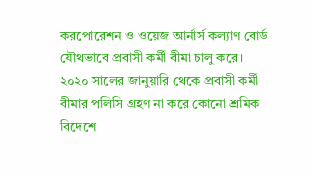করপোরেশন ও ওয়েজ আর্নার্স কল্যাণ বোর্ড যৌথভাবে প্রবাসী কর্মী বীমা চালু করে। ২০২০ সালের জানুয়ারি থেকে প্রবাসী কর্মী বীমার পলিসি গ্রহণ না করে কোনো শ্রমিক বিদেশে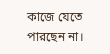কাজে যেতে পারছেন না।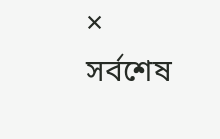×
সর্বশেষ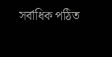সর্বাধিক পঠিত